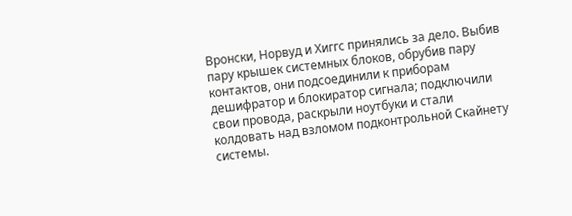Вронски, Норвуд и Хиггс принялись за дело. Выбив пару крышек системных блоков, обрубив пару контактов, они подсоединили к приборам дешифратор и блокиратор сигнала; подключили свои провода, раскрыли ноутбуки и стали колдовать над взломом подконтрольной Скайнету системы.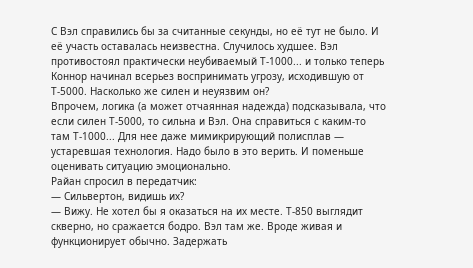С Вэл справились бы за считанные секунды, но её тут не было. И её участь оставалась неизвестна. Случилось худшее. Вэл противостоял практически неубиваемый Т-1000... и только теперь Коннор начинал всерьез воспринимать угрозу, исходившую от Т-5000. Насколько же силен и неуязвим он?
Впрочем, логика (а может отчаянная надежда) подсказывала, что если силен Т-5000, то сильна и Вэл. Она справиться с каким-то там Т-1000... Для нее даже мимикрирующий полисплав — устаревшая технология. Надо было в это верить. И поменьше оценивать ситуацию эмоционально.
Райан спросил в передатчик:
— Сильвертон, видишь их?
— Вижу. Не хотел бы я оказаться на их месте. Т-850 выглядит скверно, но сражается бодро. Вэл там же. Вроде живая и функционирует обычно. Задержать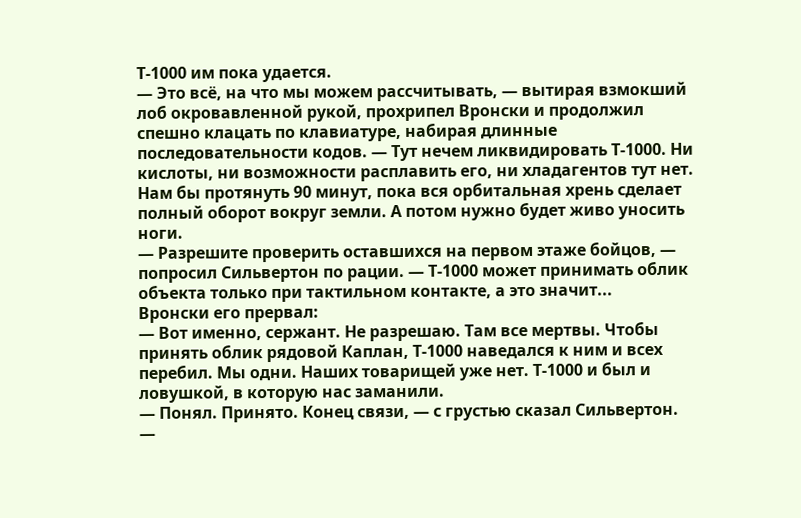Т-1000 им пока удается.
— Это всё, на что мы можем рассчитывать, — вытирая взмокший лоб окровавленной рукой, прохрипел Вронски и продолжил спешно клацать по клавиатуре, набирая длинные последовательности кодов. — Тут нечем ликвидировать Т-1000. Ни кислоты, ни возможности расплавить его, ни хладагентов тут нет. Нам бы протянуть 90 минут, пока вся орбитальная хрень сделает полный оборот вокруг земли. А потом нужно будет живо уносить ноги.
— Разрешите проверить оставшихся на первом этаже бойцов, — попросил Сильвертон по рации. — Т-1000 может принимать облик объекта только при тактильном контакте, а это значит...
Вронски его прервал:
— Вот именно, сержант. Не разрешаю. Там все мертвы. Чтобы принять облик рядовой Каплан, Т-1000 наведался к ним и всех перебил. Мы одни. Наших товарищей уже нет. Т-1000 и был и ловушкой, в которую нас заманили.
— Понял. Принято. Конец связи, — с грустью сказал Сильвертон.
—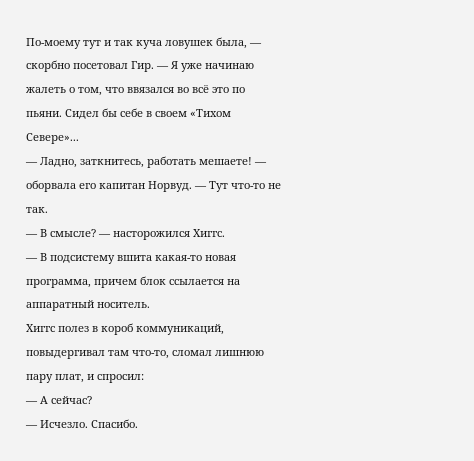По-моему тут и так куча ловушек была, — скорбно посетовал Гир. — Я уже начинаю жалеть о том, что ввязался во всё это по пьяни. Сидел бы себе в своем «Тихом Севере»...
— Ладно, заткнитесь, работать мешаете! — оборвала его капитан Норвуд. — Тут что-то не так.
— В смысле? — насторожился Хиггс.
— В подсистему вшита какая-то новая программа, причем блок ссылается на аппаратный носитель.
Хиггс полез в короб коммуникаций, повыдергивал там что-то, сломал лишнюю пару плат, и спросил:
— А сейчас?
— Исчезло. Спасибо.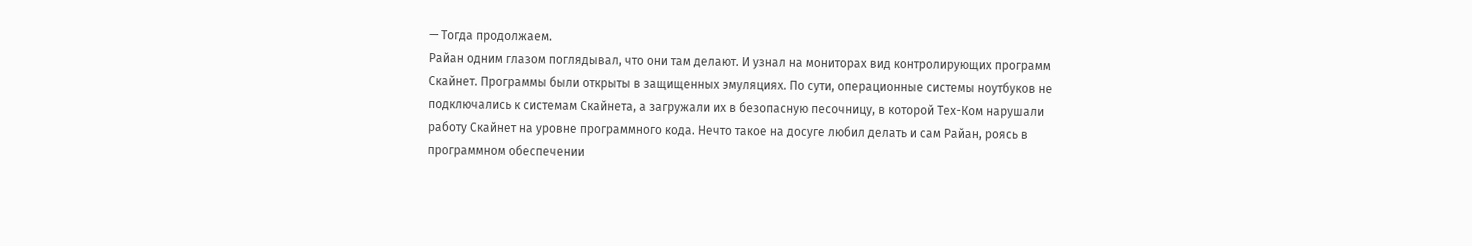— Тогда продолжаем.
Райан одним глазом поглядывал, что они там делают. И узнал на мониторах вид контролирующих программ Скайнет. Программы были открыты в защищенных эмуляциях. По сути, операционные системы ноутбуков не подключались к системам Скайнета, а загружали их в безопасную песочницу, в которой Тех-Ком нарушали работу Скайнет на уровне программного кода. Нечто такое на досуге любил делать и сам Райан, роясь в программном обеспечении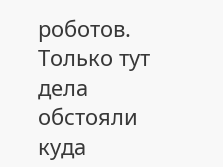роботов. Только тут дела обстояли куда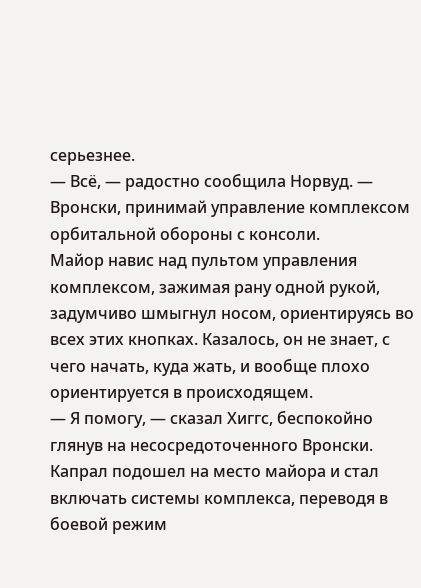серьезнее.
— Всё, — радостно сообщила Норвуд. — Вронски, принимай управление комплексом орбитальной обороны с консоли.
Майор навис над пультом управления комплексом, зажимая рану одной рукой, задумчиво шмыгнул носом, ориентируясь во всех этих кнопках. Казалось, он не знает, с чего начать, куда жать, и вообще плохо ориентируется в происходящем.
— Я помогу, — сказал Хиггс, беспокойно глянув на несосредоточенного Вронски.
Капрал подошел на место майора и стал включать системы комплекса, переводя в боевой режим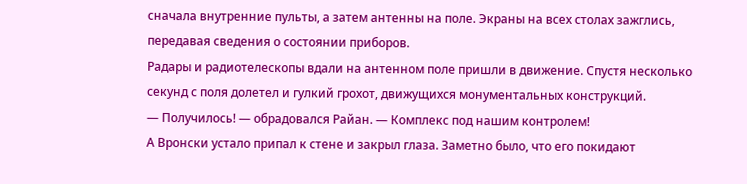сначала внутренние пульты, а затем антенны на поле. Экраны на всех столах зажглись, передавая сведения о состоянии приборов.
Радары и радиотелескопы вдали на антенном поле пришли в движение. Спустя несколько секунд с поля долетел и гулкий грохот, движущихся монументальных конструкций.
— Получилось! — обрадовался Райан. — Комплекс под нашим контролем!
А Вронски устало припал к стене и закрыл глаза. Заметно было, что его покидают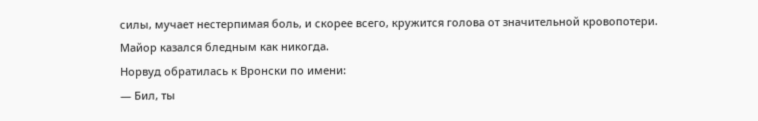силы, мучает нестерпимая боль, и скорее всего, кружится голова от значительной кровопотери. Майор казался бледным как никогда.
Норвуд обратилась к Вронски по имени:
— Бил, ты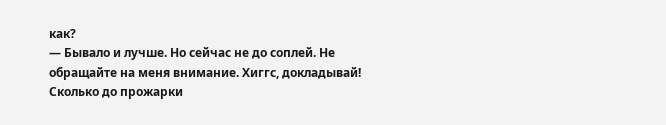как?
— Бывало и лучше. Но сейчас не до соплей. Не обращайте на меня внимание. Хиггс, докладывай! Сколько до прожарки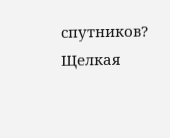спутников?
Щелкая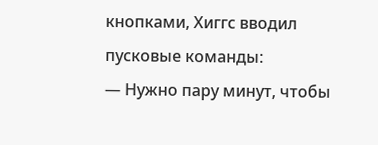кнопками, Хиггс вводил пусковые команды:
— Нужно пару минут, чтобы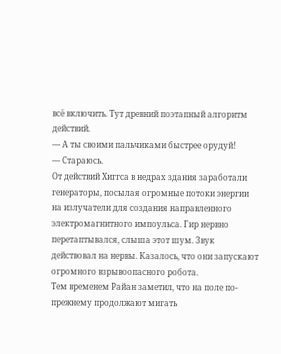всё включить. Тут древний поэтапный алгоритм действий.
— А ты своими пальчиками быстрее орудуй!
— Стараюсь.
От действий Хиггса в недрах здания заработали генераторы, посылая огромные потоки энергии на излучатели для создания направленного электромагнитного импоульса. Гир нервно перетаптывался, слыша этот шум. Звук действовал на нервы. Казалось, что они запускают огромного взрывоопасного робота.
Тем временем Райан заметил, что на поле по-прежнему продолжают мигать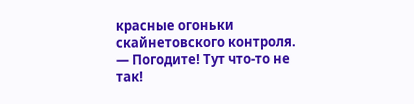красные огоньки скайнетовского контроля.
— Погодите! Тут что-то не так!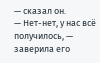— сказал он.
— Нет-нет, у нас всё получилось, — заверила его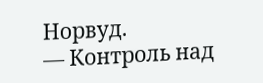Норвуд.
— Контроль над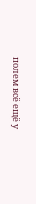полем всё ещё у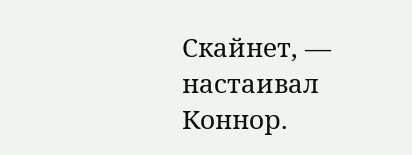Скайнет, — настаивал Коннор.